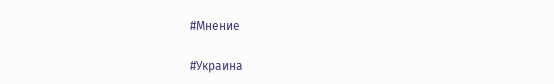#Мнение

#Украина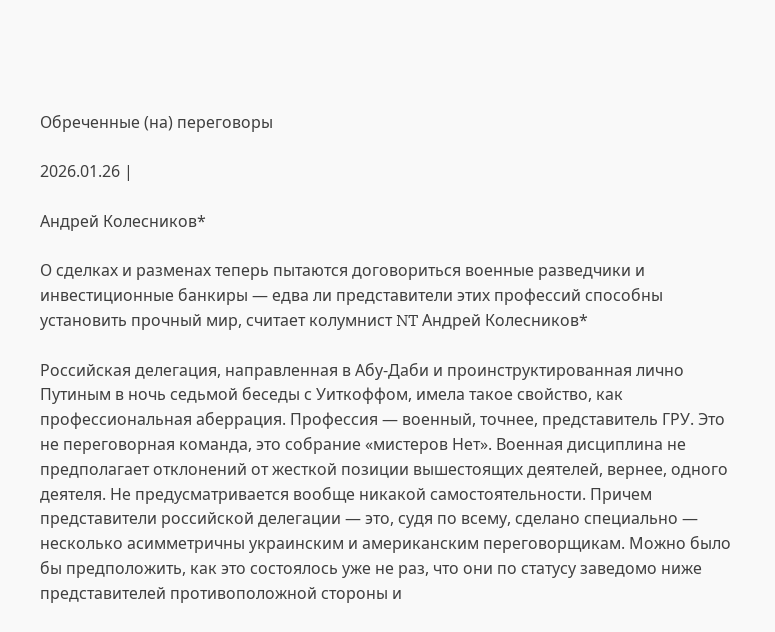Обреченные (на) переговоры

2026.01.26 |

Андрей Колесников*

О сделках и разменах теперь пытаются договориться военные разведчики и инвестиционные банкиры — едва ли представители этих профессий способны установить прочный мир, считает колумнист NT Андрей Колесников*

Российская делегация, направленная в Абу-Даби и проинструктированная лично Путиным в ночь седьмой беседы с Уиткоффом, имела такое свойство, как профессиональная аберрация. Профессия — военный, точнее, представитель ГРУ. Это не переговорная команда, это собрание «мистеров Нет». Военная дисциплина не предполагает отклонений от жесткой позиции вышестоящих деятелей, вернее, одного деятеля. Не предусматривается вообще никакой самостоятельности. Причем представители российской делегации — это, судя по всему, сделано специально — несколько асимметричны украинским и американским переговорщикам. Можно было бы предположить, как это состоялось уже не раз, что они по статусу заведомо ниже представителей противоположной стороны и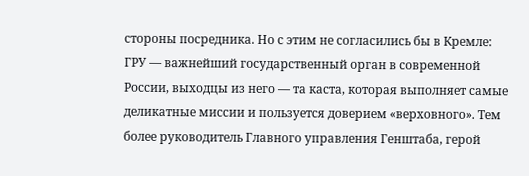стороны посредника. Но с этим не согласились бы в Кремле: ГРУ — важнейший государственный орган в современной России, выходцы из него — та каста, которая выполняет самые деликатные миссии и пользуется доверием «верховного». Тем более руководитель Главного управления Генштаба, герой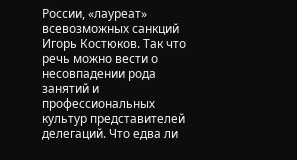России, «лауреат» всевозможных санкций Игорь Костюков. Так что речь можно вести о несовпадении рода занятий и профессиональных культур представителей делегаций. Что едва ли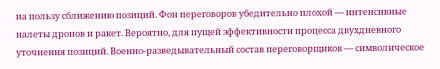на пользу сближению позиций. Фон переговоров убедительно плохой — интенсивные налеты дронов и ракет. Вероятно, для пущей эффективности процесса двухдневного уточнения позиций. Военно-разведывательный состав переговорщиков — символическое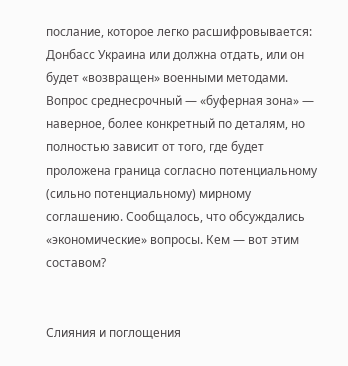послание, которое легко расшифровывается: Донбасс Украина или должна отдать, или он будет «возвращен» военными методами. Вопрос среднесрочный — «буферная зона» — наверное, более конкретный по деталям, но полностью зависит от того, где будет проложена граница согласно потенциальному (сильно потенциальному) мирному соглашению. Сообщалось, что обсуждались «экономические» вопросы. Кем — вот этим составом?


Слияния и поглощения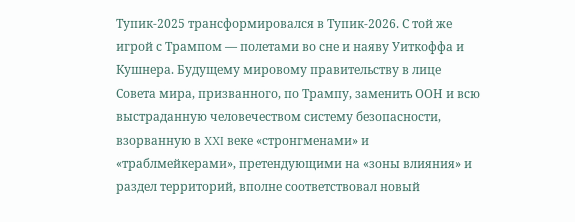Тупик‑2025 трансформировался в Тупик‑2026. С той же игрой с Трампом — полетами во сне и наяву Уиткоффа и Кушнера. Будущему мировому правительству в лице Совета мира, призванного, по Трампу, заменить ООН и всю выстраданную человечеством систему безопасности, взорванную в XXI веке «стронгменами» и «траблмейкерами», претендующими на «зоны влияния» и раздел территорий, вполне соответствовал новый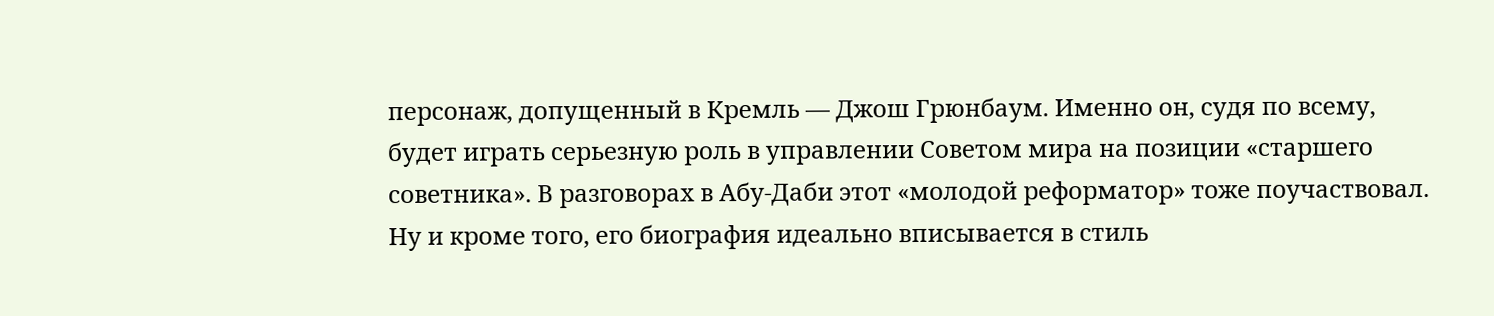персонаж, допущенный в Кремль — Джош Грюнбаум. Именно он, судя по всему, будет играть серьезную роль в управлении Советом мира на позиции «старшего советника». В разговорах в Абу-Даби этот «молодой реформатор» тоже поучаствовал. Ну и кроме того, его биография идеально вписывается в стиль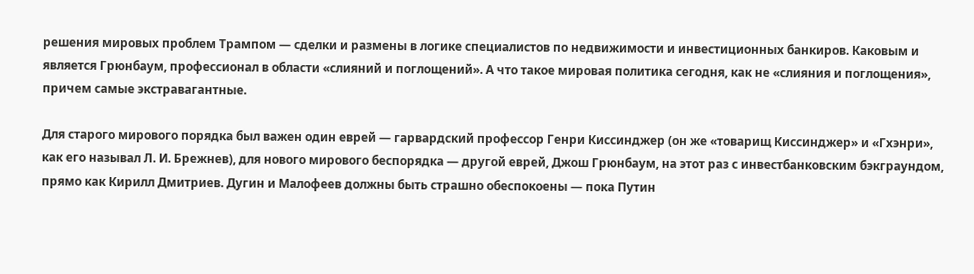решения мировых проблем Трампом — сделки и размены в логике специалистов по недвижимости и инвестиционных банкиров. Каковым и является Грюнбаум, профессионал в области «слияний и поглощений». А что такое мировая политика сегодня, как не «слияния и поглощения», причем самые экстравагантные.

Для старого мирового порядка был важен один еврей — гарвардский профессор Генри Киссинджер (он же «товарищ Киссинджер» и «Гхэнри», как его называл Л. И. Брежнев), для нового мирового беспорядка — другой еврей, Джош Грюнбаум, на этот раз с инвестбанковским бэкграундом, прямо как Кирилл Дмитриев. Дугин и Малофеев должны быть страшно обеспокоены — пока Путин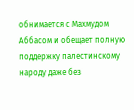обнимается с Махмудом Аббасом и обещает полную поддержку палестинскому народу даже без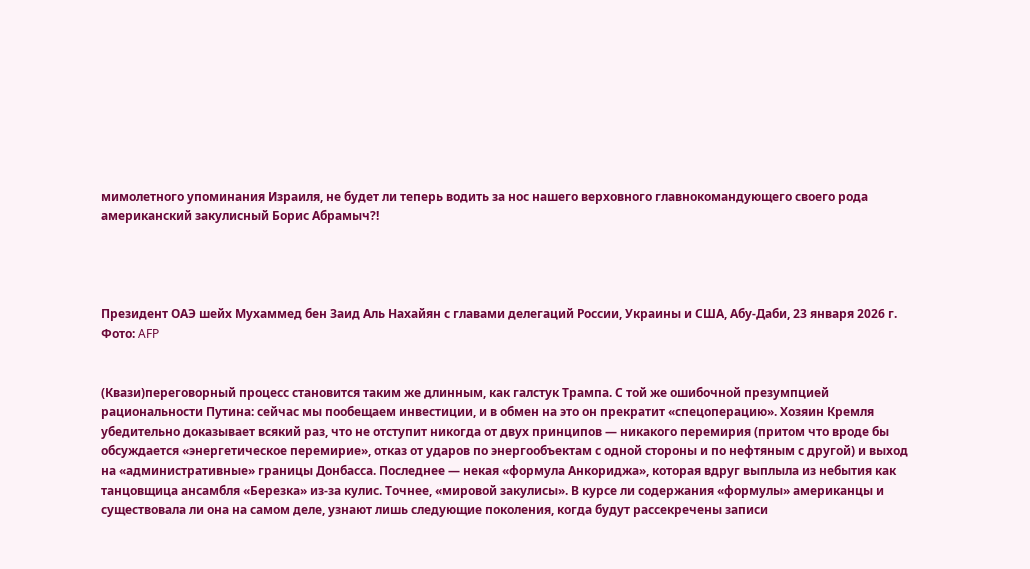мимолетного упоминания Израиля, не будет ли теперь водить за нос нашего верховного главнокомандующего своего рода американский закулисный Борис Абрамыч?!




Президент ОАЭ шейх Мухаммед бен Заид Аль Нахайян с главами делегаций России, Украины и США, Абу-Даби, 23 января 2026 г. Фото: AFP


(Квази)переговорный процесс становится таким же длинным, как галстук Трампа. С той же ошибочной презумпцией рациональности Путина: сейчас мы пообещаем инвестиции, и в обмен на это он прекратит «спецоперацию». Хозяин Кремля убедительно доказывает всякий раз, что не отступит никогда от двух принципов — никакого перемирия (притом что вроде бы обсуждается «энергетическое перемирие», отказ от ударов по энергообъектам с одной стороны и по нефтяным с другой) и выход на «административные» границы Донбасса. Последнее — некая «формула Анкориджа», которая вдруг выплыла из небытия как танцовщица ансамбля «Березка» из-за кулис. Точнее, «мировой закулисы». В курсе ли содержания «формулы» американцы и существовала ли она на самом деле, узнают лишь следующие поколения, когда будут рассекречены записи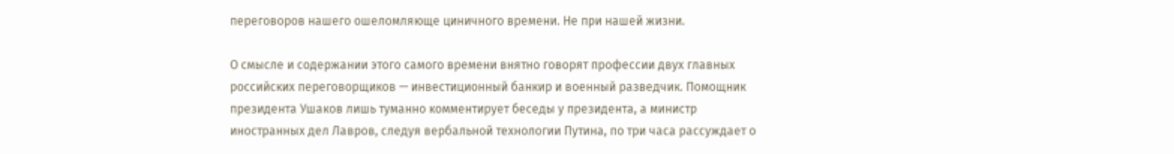переговоров нашего ошеломляюще циничного времени. Не при нашей жизни.

О смысле и содержании этого самого времени внятно говорят профессии двух главных российских переговорщиков — инвестиционный банкир и военный разведчик. Помощник президента Ушаков лишь туманно комментирует беседы у президента, а министр иностранных дел Лавров, следуя вербальной технологии Путина, по три часа рассуждает о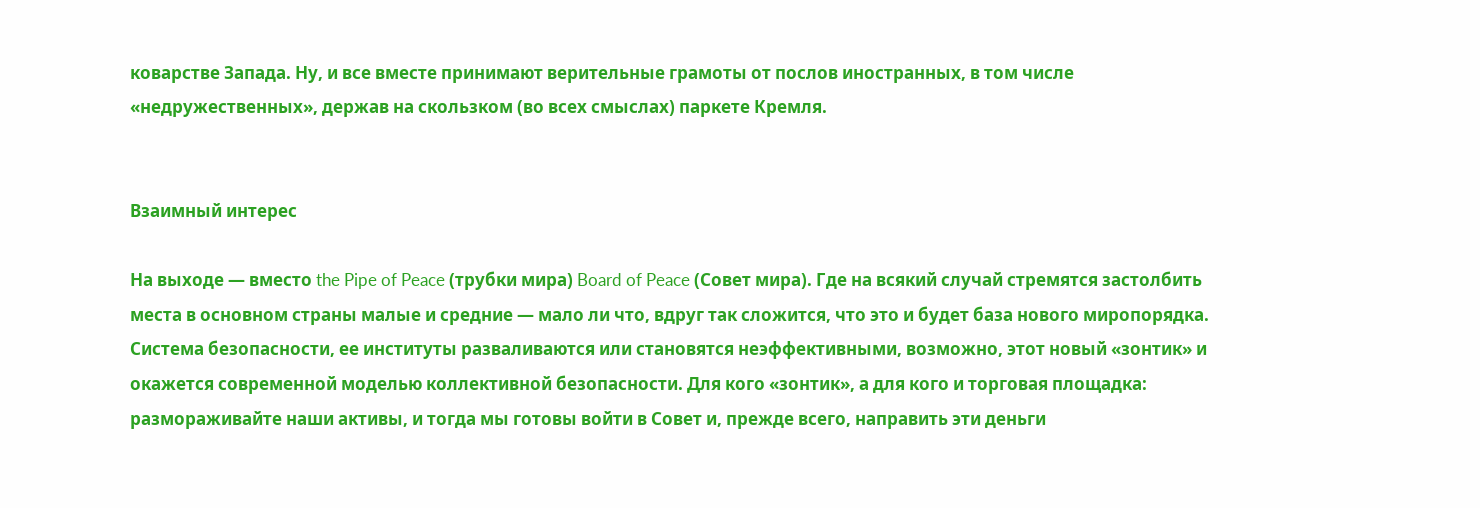коварстве Запада. Ну, и все вместе принимают верительные грамоты от послов иностранных, в том числе «недружественных», держав на скользком (во всех смыслах) паркете Кремля.


Взаимный интерес

На выходе — вместо the Pipe of Peace (трубки мира) Board of Peace (Совет мира). Где на всякий случай стремятся застолбить места в основном страны малые и средние — мало ли что, вдруг так сложится, что это и будет база нового миропорядка. Система безопасности, ее институты разваливаются или становятся неэффективными, возможно, этот новый «зонтик» и окажется современной моделью коллективной безопасности. Для кого «зонтик», а для кого и торговая площадка: размораживайте наши активы, и тогда мы готовы войти в Совет и, прежде всего, направить эти деньги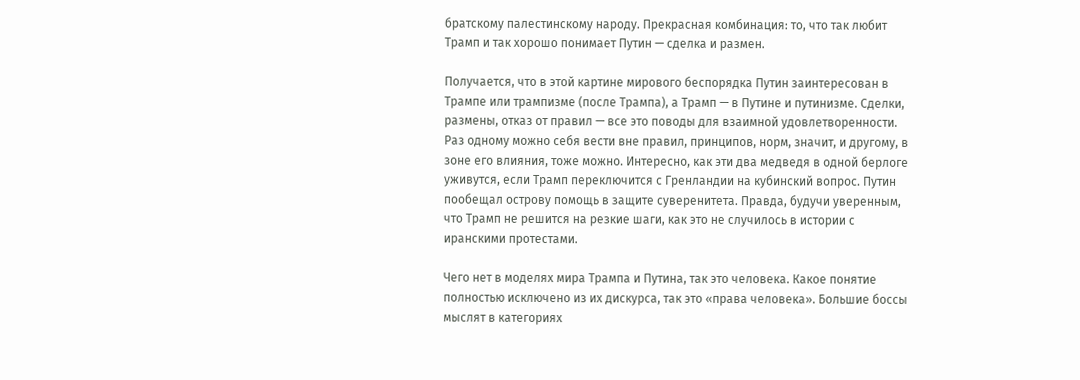братскому палестинскому народу. Прекрасная комбинация: то, что так любит Трамп и так хорошо понимает Путин — сделка и размен.

Получается, что в этой картине мирового беспорядка Путин заинтересован в Трампе или трампизме (после Трампа), а Трамп — в Путине и путинизме. Сделки, размены, отказ от правил — все это поводы для взаимной удовлетворенности. Раз одному можно себя вести вне правил, принципов, норм, значит, и другому, в зоне его влияния, тоже можно. Интересно, как эти два медведя в одной берлоге уживутся, если Трамп переключится с Гренландии на кубинский вопрос. Путин пообещал острову помощь в защите суверенитета. Правда, будучи уверенным, что Трамп не решится на резкие шаги, как это не случилось в истории с иранскими протестами.

Чего нет в моделях мира Трампа и Путина, так это человека. Какое понятие полностью исключено из их дискурса, так это «права человека». Большие боссы мыслят в категориях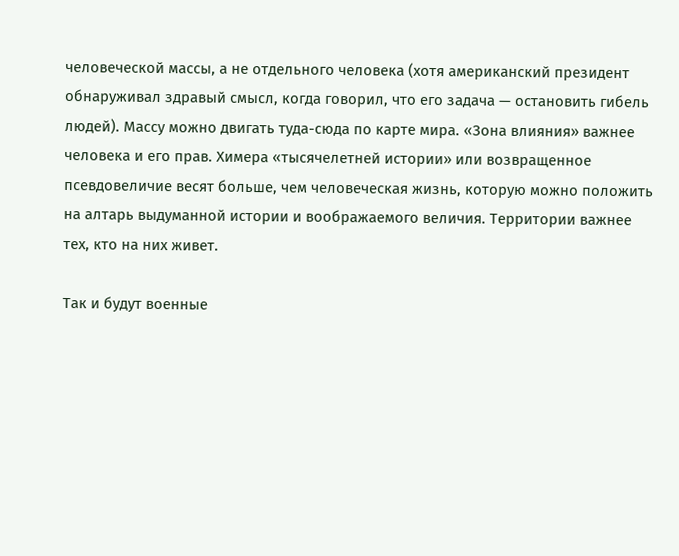человеческой массы, а не отдельного человека (хотя американский президент обнаруживал здравый смысл, когда говорил, что его задача — остановить гибель людей). Массу можно двигать туда-сюда по карте мира. «Зона влияния» важнее человека и его прав. Химера «тысячелетней истории» или возвращенное псевдовеличие весят больше, чем человеческая жизнь, которую можно положить на алтарь выдуманной истории и воображаемого величия. Территории важнее тех, кто на них живет.

Так и будут военные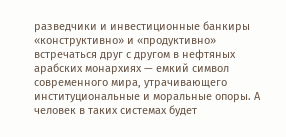разведчики и инвестиционные банкиры «конструктивно» и «продуктивно» встречаться друг с другом в нефтяных арабских монархиях — емкий символ современного мира, утрачивающего институциональные и моральные опоры. А человек в таких системах будет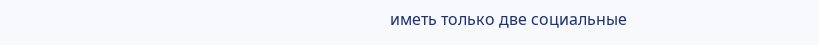иметь только две социальные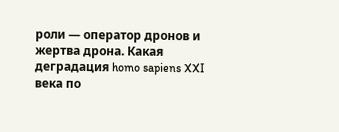роли — оператор дронов и жертва дрона. Какая деградация homo sapiens XXI века по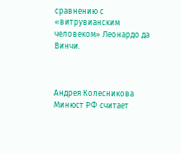сравнению с «витрувианским человеком» Леонардо да Винчи.



Андрея Колесникова Минюст РФ считает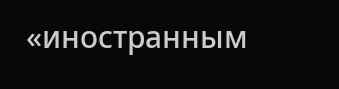«иностранным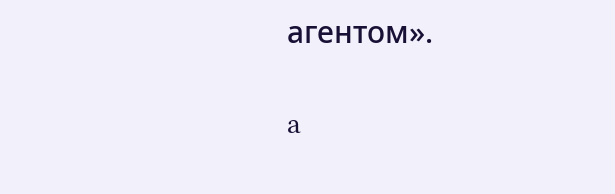агентом».

a